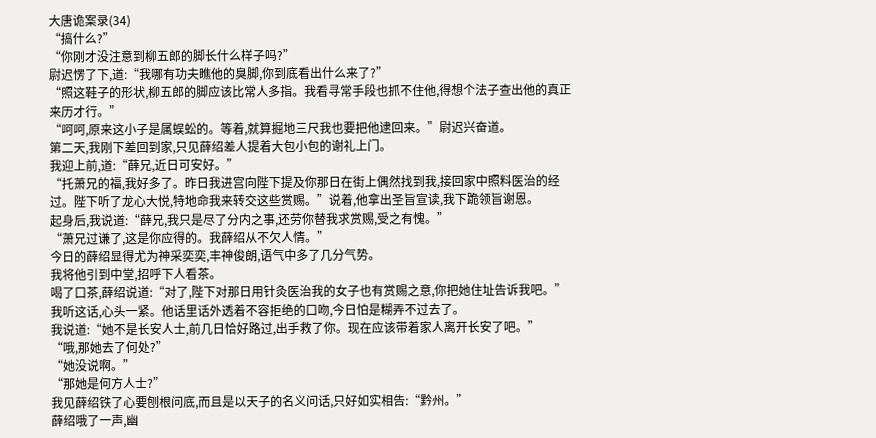大唐诡案录(34)
“搞什么?”
“你刚才没注意到柳五郎的脚长什么样子吗?”
尉迟愣了下,道:“我哪有功夫瞧他的臭脚,你到底看出什么来了?”
“照这鞋子的形状,柳五郎的脚应该比常人多指。我看寻常手段也抓不住他,得想个法子查出他的真正来历才行。”
“呵呵,原来这小子是属蜈蚣的。等着,就算掘地三尺我也要把他逮回来。”尉迟兴奋道。
第二天,我刚下差回到家,只见薛绍差人提着大包小包的谢礼上门。
我迎上前,道:“薛兄,近日可安好。”
“托萧兄的福,我好多了。昨日我进宫向陛下提及你那日在街上偶然找到我,接回家中照料医治的经过。陛下听了龙心大悦,特地命我来转交这些赏赐。”说着,他拿出圣旨宣读,我下跪领旨谢恩。
起身后,我说道:“薛兄,我只是尽了分内之事,还劳你替我求赏赐,受之有愧。”
“萧兄过谦了,这是你应得的。我薛绍从不欠人情。”
今日的薛绍显得尤为神采奕奕,丰神俊朗,语气中多了几分气势。
我将他引到中堂,招呼下人看茶。
喝了口茶,薛绍说道:“对了,陛下对那日用针灸医治我的女子也有赏赐之意,你把她住址告诉我吧。”
我听这话,心头一紧。他话里话外透着不容拒绝的口吻,今日怕是糊弄不过去了。
我说道:“她不是长安人士,前几日恰好路过,出手救了你。现在应该带着家人离开长安了吧。”
“哦,那她去了何处?”
“她没说啊。”
“那她是何方人士?”
我见薛绍铁了心要刨根问底,而且是以天子的名义问话,只好如实相告:“黔州。”
薛绍哦了一声,幽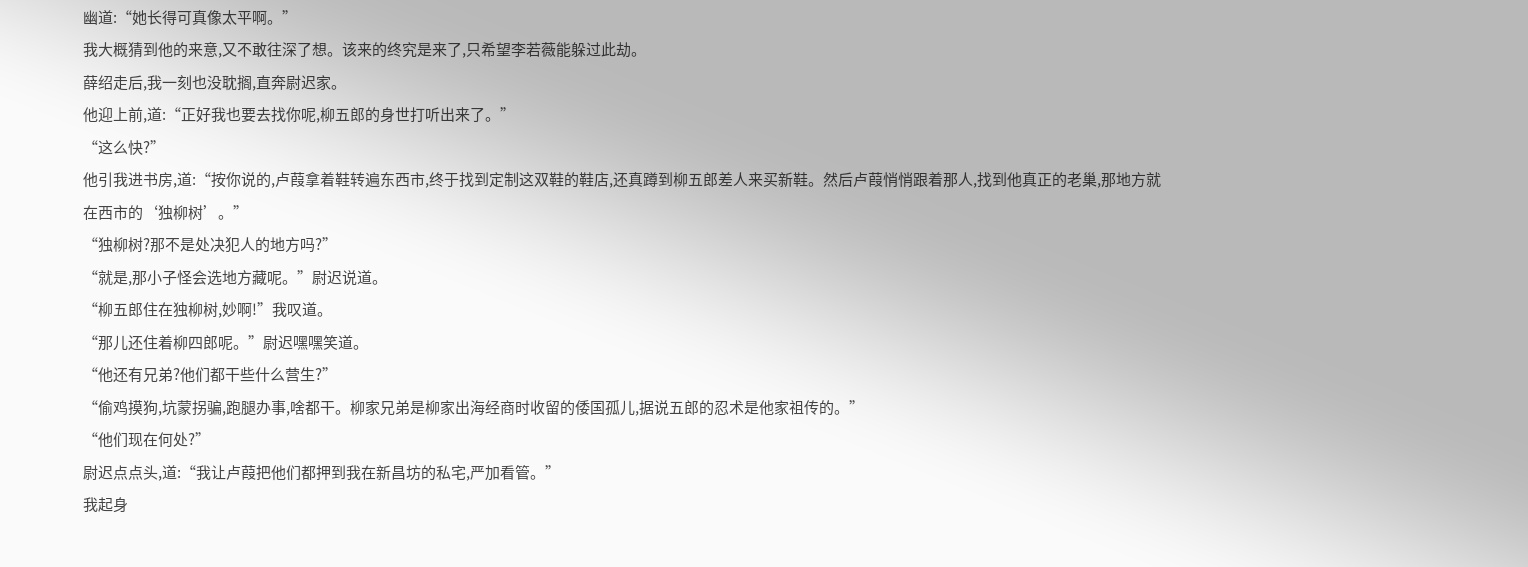幽道:“她长得可真像太平啊。”
我大概猜到他的来意,又不敢往深了想。该来的终究是来了,只希望李若薇能躲过此劫。
薛绍走后,我一刻也没耽搁,直奔尉迟家。
他迎上前,道:“正好我也要去找你呢,柳五郎的身世打听出来了。”
“这么快?”
他引我进书房,道:“按你说的,卢葭拿着鞋转遍东西市,终于找到定制这双鞋的鞋店,还真蹲到柳五郎差人来买新鞋。然后卢葭悄悄跟着那人,找到他真正的老巢,那地方就在西市的‘独柳树’。”
“独柳树?那不是处决犯人的地方吗?”
“就是,那小子怪会选地方藏呢。”尉迟说道。
“柳五郎住在独柳树,妙啊!”我叹道。
“那儿还住着柳四郎呢。”尉迟嘿嘿笑道。
“他还有兄弟?他们都干些什么营生?”
“偷鸡摸狗,坑蒙拐骗,跑腿办事,啥都干。柳家兄弟是柳家出海经商时收留的倭国孤儿,据说五郎的忍术是他家祖传的。”
“他们现在何处?”
尉迟点点头,道:“我让卢葭把他们都押到我在新昌坊的私宅,严加看管。”
我起身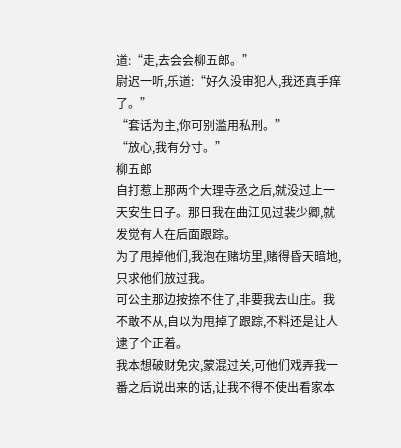道:“走,去会会柳五郎。”
尉迟一听,乐道:“好久没审犯人,我还真手痒了。”
“套话为主,你可别滥用私刑。”
“放心,我有分寸。”
柳五郎
自打惹上那两个大理寺丞之后,就没过上一天安生日子。那日我在曲江见过裴少卿,就发觉有人在后面跟踪。
为了甩掉他们,我泡在赌坊里,赌得昏天暗地,只求他们放过我。
可公主那边按捺不住了,非要我去山庄。我不敢不从,自以为甩掉了跟踪,不料还是让人逮了个正着。
我本想破财免灾,蒙混过关,可他们戏弄我一番之后说出来的话,让我不得不使出看家本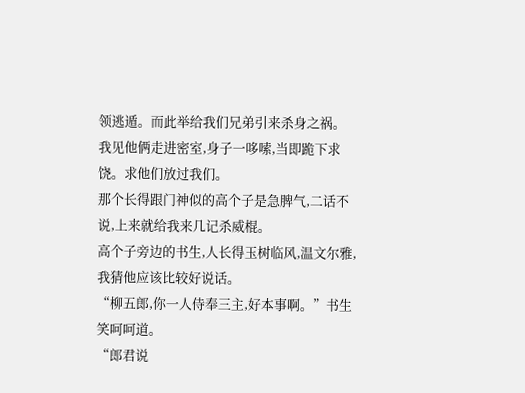领逃遁。而此举给我们兄弟引来杀身之祸。
我见他俩走进密室,身子一哆嗦,当即跪下求饶。求他们放过我们。
那个长得跟门神似的高个子是急脾气,二话不说,上来就给我来几记杀威棍。
高个子旁边的书生,人长得玉树临风,温文尔雅,我猜他应该比较好说话。
“柳五郎,你一人侍奉三主,好本事啊。”书生笑呵呵道。
“郎君说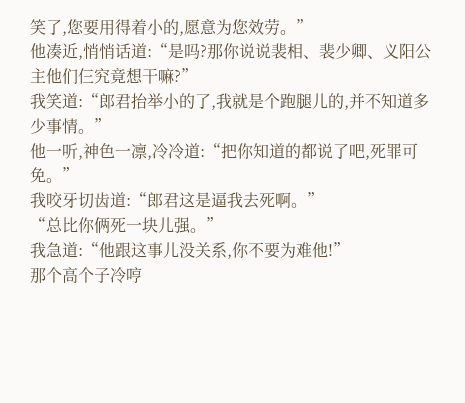笑了,您要用得着小的,愿意为您效劳。”
他凑近,悄悄话道:“是吗?那你说说裴相、裴少卿、义阳公主他们仨究竟想干嘛?”
我笑道:“郎君抬举小的了,我就是个跑腿儿的,并不知道多少事情。”
他一听,神色一凛,冷冷道:“把你知道的都说了吧,死罪可免。”
我咬牙切齿道:“郎君这是逼我去死啊。”
“总比你俩死一块儿强。”
我急道:“他跟这事儿没关系,你不要为难他!”
那个高个子冷哼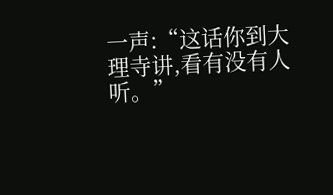一声:“这话你到大理寺讲,看有没有人听。”